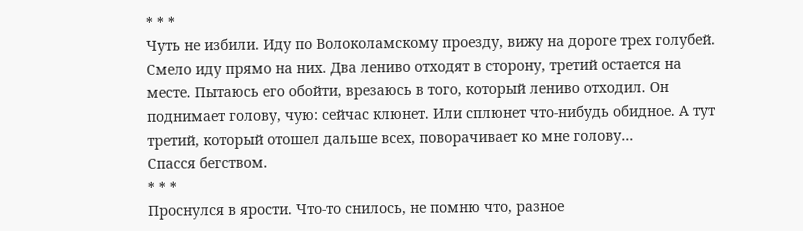* * *
Чуть не избили. Иду по Волоколамскому проезду, вижу на дороге трех голубей. Смело иду прямо на них. Два лениво отходят в сторону, третий остается на месте. Пытаюсь его обойти, врезаюсь в того, который лениво отходил. Он поднимает голову, чую: сейчас клюнет. Или сплюнет что-нибудь обидное. А тут третий, который отошел дальше всех, поворачивает ко мне голову…
Спасся бегством.
* * *
Проснулся в ярости. Что-то снилось, не помню что, разное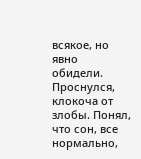всякое, но явно обидели. Проснулся, клокоча от злобы. Понял, что сон, все нормально,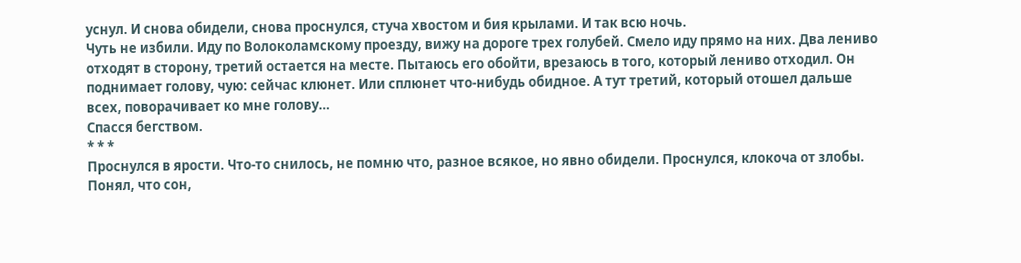уснул. И снова обидели, снова проснулся, стуча хвостом и бия крылами. И так всю ночь.
Чуть не избили. Иду по Волоколамскому проезду, вижу на дороге трех голубей. Смело иду прямо на них. Два лениво отходят в сторону, третий остается на месте. Пытаюсь его обойти, врезаюсь в того, который лениво отходил. Он поднимает голову, чую: сейчас клюнет. Или сплюнет что-нибудь обидное. А тут третий, который отошел дальше всех, поворачивает ко мне голову…
Спасся бегством.
* * *
Проснулся в ярости. Что-то снилось, не помню что, разное всякое, но явно обидели. Проснулся, клокоча от злобы. Понял, что сон,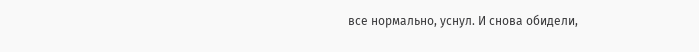все нормально, уснул. И снова обидели,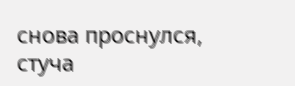снова проснулся, стуча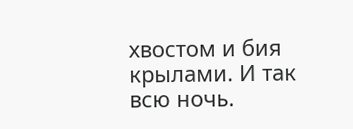хвостом и бия крылами. И так всю ночь.